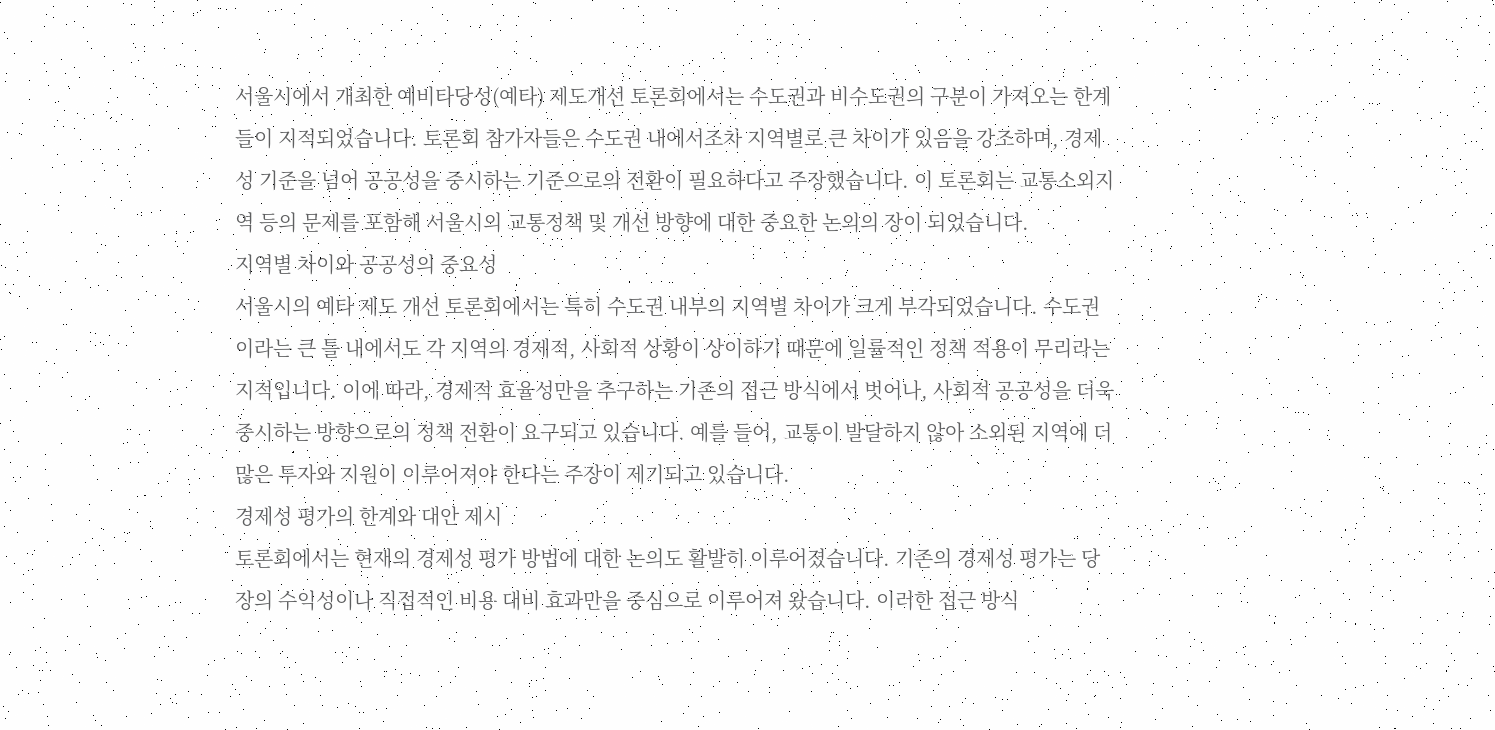서울시에서 개최한 예비타당성(예타) 제도개선 토론회에서는 수도권과 비수도권의 구분이 가져오는 한계들이 지적되었습니다. 토론회 참가자들은 수도권 내에서조차 지역별로 큰 차이가 있음을 강조하며, 경제성 기준을 넘어 공공성을 중시하는 기준으로의 전환이 필요하다고 주장했습니다. 이 토론회는 교통소외지역 등의 문제를 포함해 서울시의 교통정책 및 개선 방향에 대한 중요한 논의의 장이 되었습니다.
지역별 차이와 공공성의 중요성
서울시의 예타 제도 개선 토론회에서는 특히 수도권 내부의 지역별 차이가 크게 부각되었습니다. 수도권이라는 큰 틀 내에서도 각 지역의 경제적, 사회적 상황이 상이하기 때문에 일률적인 정책 적용이 무리라는 지적입니다. 이에 따라, 경제적 효율성만을 추구하는 기존의 접근 방식에서 벗어나, 사회적 공공성을 더욱 중시하는 방향으로의 정책 전환이 요구되고 있습니다. 예를 들어, 교통이 발달하지 않아 소외된 지역에 더 많은 투자와 지원이 이루어져야 한다는 주장이 제기되고 있습니다.
경제성 평가의 한계와 대안 제시
토론회에서는 현재의 경제성 평가 방법에 대한 논의도 활발히 이루어졌습니다. 기존의 경제성 평가는 당장의 수익성이나 직접적인 비용 대비 효과만을 중심으로 이루어져 왔습니다. 이러한 접근 방식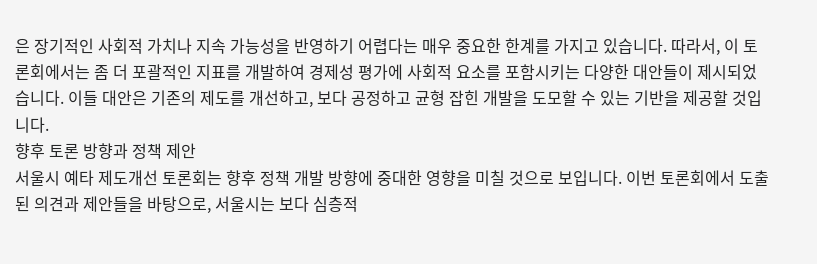은 장기적인 사회적 가치나 지속 가능성을 반영하기 어렵다는 매우 중요한 한계를 가지고 있습니다. 따라서, 이 토론회에서는 좀 더 포괄적인 지표를 개발하여 경제성 평가에 사회적 요소를 포함시키는 다양한 대안들이 제시되었습니다. 이들 대안은 기존의 제도를 개선하고, 보다 공정하고 균형 잡힌 개발을 도모할 수 있는 기반을 제공할 것입니다.
향후 토론 방향과 정책 제안
서울시 예타 제도개선 토론회는 향후 정책 개발 방향에 중대한 영향을 미칠 것으로 보입니다. 이번 토론회에서 도출된 의견과 제안들을 바탕으로, 서울시는 보다 심층적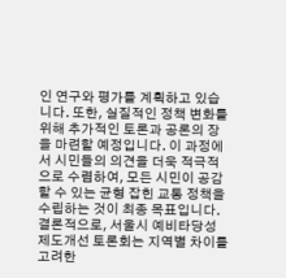인 연구와 평가를 계획하고 있습니다. 또한, 실질적인 정책 변화를 위해 추가적인 토론과 공론의 장을 마련할 예정입니다. 이 과정에서 시민들의 의견을 더욱 적극적으로 수렴하여, 모든 시민이 공감할 수 있는 균형 잡힌 교통 정책을 수립하는 것이 최종 목표입니다.
결론적으로, 서울시 예비타당성 제도개선 토론회는 지역별 차이를 고려한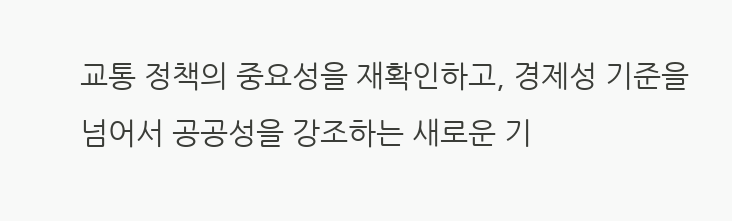교통 정책의 중요성을 재확인하고, 경제성 기준을 넘어서 공공성을 강조하는 새로운 기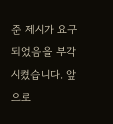준 제시가 요구되었음을 부각시켰습니다. 앞으로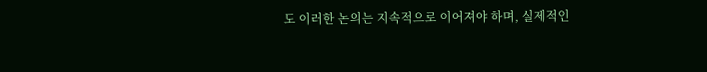도 이러한 논의는 지속적으로 이어져야 하며, 실제적인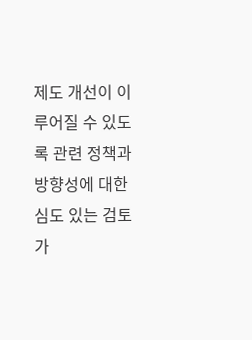제도 개선이 이루어질 수 있도록 관련 정책과 방향성에 대한 심도 있는 검토가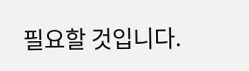필요할 것입니다.